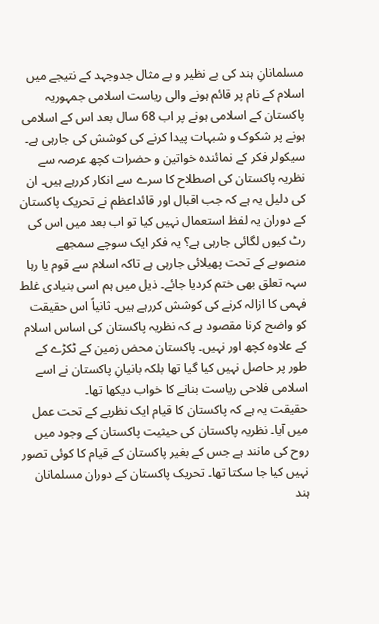مسلمانانِ ہند کی بے نظیر و بے مثال جدوجہد کے نتیجے میں اسلام کے نام پر قائم ہونے والی ریاست اسلامی جمہوریہ پاکستان کے اسلامی ہونے پر اب 68 سال بعد اس کے اسلامی ہونے پر شکوک و شبہات پیدا کرنے کی کوشش کی جارہی ہے۔ سیکولر فکر کے نمائندہ خواتین و حضرات کچھ عرصہ سے نظریہ پاکستان کی اصطلاح کا سرے سے انکار کررہے ہیں۔ ان کی دلیل یہ ہے کہ جب اقبال اور قائداعظم نے تحریک پاکستان کے دوران یہ لفظ استعمال نہیں کیا تو اب بعد میں اس کی رٹ کیوں لگائی جارہی ہے؟ یہ فکر ایک سوچے سمجھے منصوبے کے تحت پھیلائی جارہی ہے تاکہ اسلام سے قوم یا رہا سہہ تعلق بھی ختم کردیا جائے۔ ذیل میں ہم اسی بنیادی غلط فہمی کا ازالہ کرنے کی کوشش کررہے ہیں۔ ثانیاً اس حقیقت کو واضح کرنا مقصود ہے کہ نظریہ پاکستان کی اساس اسلام کے علاوہ کچھ اور نہیں۔ پاکستان محض زمین کے ٹکڑے کے طور پر حاصل نہیں کیا گیا تھا بلکہ بانیانِ پاکستان نے اسے اسلامی فلاحی ریاست بنانے کا خواب دیکھا تھا۔
حقیقت یہ ہے کہ پاکستان کا قیام ایک نظریے کے تحت عمل میں آیا۔ نظریہ پاکستان کی حیثیت پاکستان کے وجود میں روح کی مانند ہے جس کے بغیر پاکستان کے قیام کا کوئی تصور نہیں کیا جا سکتا تھا۔ تحریک پاکستان کے دوران مسلمانان ہند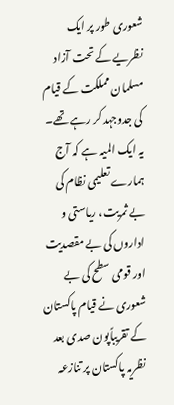شعوری طور پر ایک نظریے کے تحت آزاد مسلمان مملکت کے قیام کی جدوجہد کر رہے تھے۔ یہ ایک المیہ ہے کہ آج ہمارے تعلیمی نظام کی بے ثمریت، ریاستی و اداروں کی بے مقصدیت اور قومی سطح کی بے شعوری نے قیام پاکستان کے تقریباًپون صدی بعد نظریہ پاکستان پر تنازعہ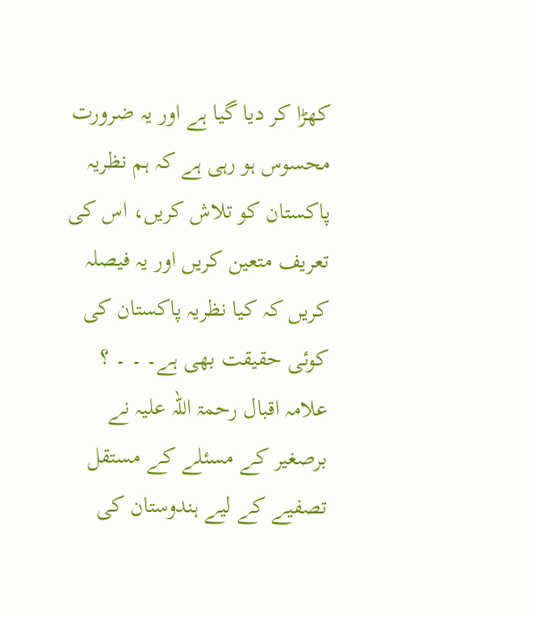کھڑا کر دیا گیا ہے اور یہ ضرورت محسوس ہو رہی ہے کہ ہم نظریہ پاکستان کو تلاش کریں، اس کی تعریف متعین کریں اور یہ فیصلہ کریں کہ کیا نظریہ پاکستان کی کوئی حقیقت بھی ہے۔ ۔ ۔ ؟
علامہ اقبال رحمۃ اللہ علیہ نے برصغیر کے مسئلے کے مستقل تصفیے کے لیے ہندوستان کی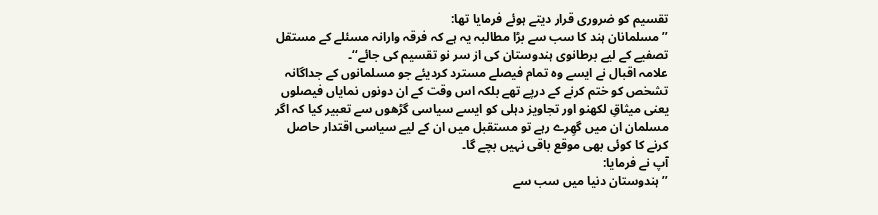تقسیم کو ضروری قرار دیتے ہوئے فرمایا تھا:
’’مسلمانان ہند کا سب سے بڑا مطالبہ یہ ہے کہ فرقہ وارانہ مسئلے کے مستقل تصفیے کے لیے برطانوی ہندوستان کی از سر نو تقسیم کی جائے‘‘۔
علامہ اقبال نے ایسے وہ تمام فیصلے مسترد کردیئے جو مسلمانوں کے جداگانہ تشخص کو ختم کرنے کے درپے تھے بلکہ اس وقت کے ان دونوں نمایاں فیصلوں یعنی میثاقِ لکھنو اور تجاویز دہلی کو ایسے سیاسی گڑھوں سے تعبیر کیا کہ اگر مسلمان ان میں گھِرے رہے تو مستقبل میں ان کے لیے سیاسی اقتدار حاصل کرنے کا کوئی بھی موقع باقی نہیں بچے گا۔
آپ نے فرمایا:
’’ہندوستان دنیا میں سب سے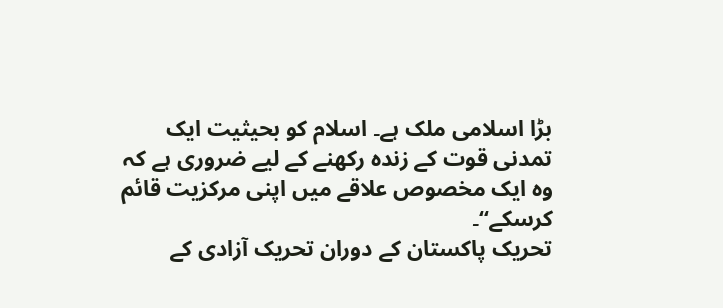بڑا اسلامی ملک ہے۔ اسلام کو بحیثیت ایک تمدنی قوت کے زندہ رکھنے کے لیے ضروری ہے کہ وہ ایک مخصوص علاقے میں اپنی مرکزیت قائم کرسکے‘‘۔
تحریک پاکستان کے دوران تحریک آزادی کے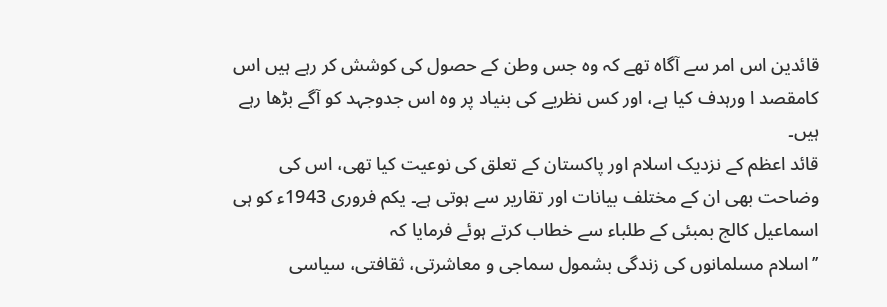قائدین اس امر سے آگاہ تھے کہ وہ جس وطن کے حصول کی کوشش کر رہے ہیں اس کامقصد ا ورہدف کیا ہے، اور کس نظریے کی بنیاد پر وہ اس جدوجہد کو آگے بڑھا رہے ہیں۔
قائد اعظم کے نزدیک اسلام اور پاکستان کے تعلق کی نوعیت کیا تھی، اس کی وضاحت بھی ان کے مختلف بیانات اور تقاریر سے ہوتی ہے۔ یکم فروری 1943ء کو ہی اسماعیل کالج بمبئی کے طلباء سے خطاب کرتے ہوئے فرمایا کہ
’’اسلام مسلمانوں کی زندگی بشمول سماجی و معاشرتی، ثقافتی، سیاسی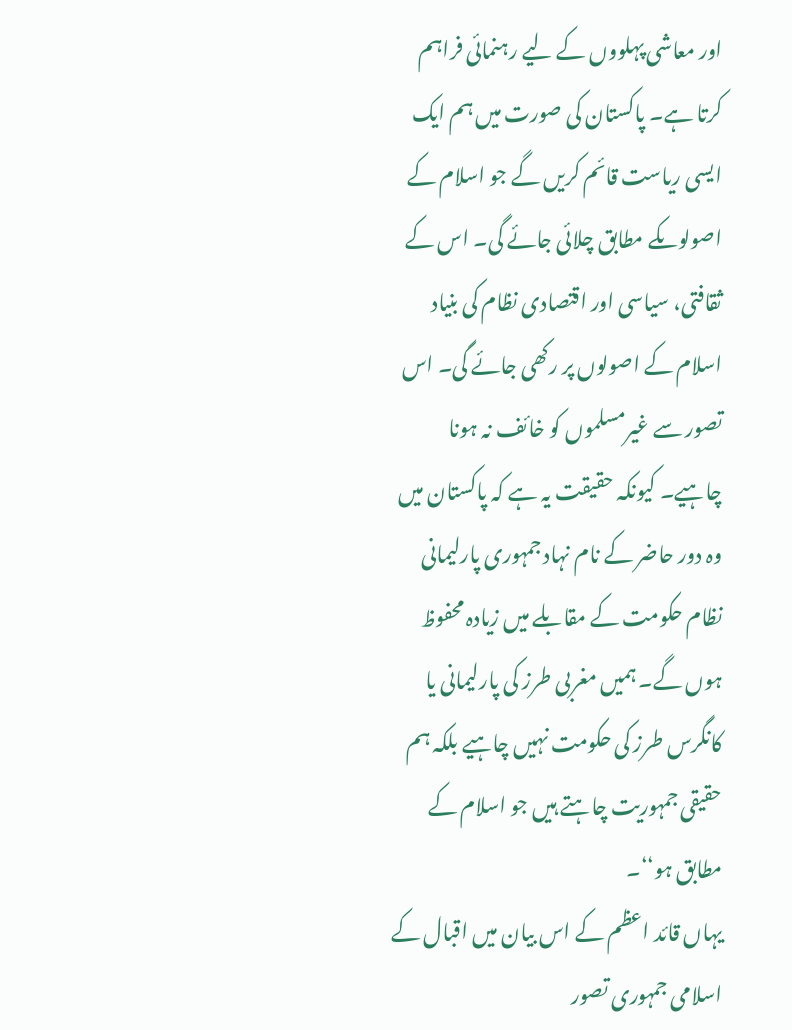اور معاشی پہلووں کے لیے رہنمائی فراہم کرتا ہے۔ پاکستان کی صورت میں ہم ایک ایسی ریاست قائم کریں گے جو اسلام کے اصولوںکے مطابق چلائی جائے گی۔ اس کے ثقافتی، سیاسی اور اقتصادی نظام کی بنیاد اسلام کے اصولوں پر رکھی جائے گی۔ اس تصور سے غیرمسلموں کو خائف نہ ہونا چاہیے۔ کیونکہ حقیقت یہ ہے کہ پاکستان میں وہ دور حاضر کے نام نہاد جمہوری پارلیمانی نظام حکومت کے مقابلے میں زیادہ محفوظ ہوں گے۔ ہمیں مغربی طرز کی پارلیمانی یا کانگرس طرز کی حکومت نہیں چاہیے بلکہ ہم حقیقی جمہوریت چاہتے ہیں جو اسلام کے مطابق ہو‘‘۔
یہاں قائد اعظم کے اس بیان میں اقبال کے اسلامی جمہوری تصور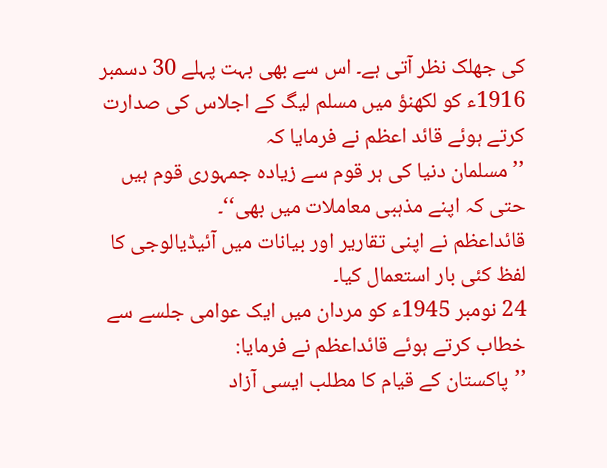کی جھلک نظر آتی ہے۔ اس سے بھی بہت پہلے 30 دسمبر 1916ء کو لکھنؤ میں مسلم لیگ کے اجلاس کی صدارت کرتے ہوئے قائد اعظم نے فرمایا کہ
’’مسلمان دنیا کی ہر قوم سے زیادہ جمہوری قوم ہیں حتی کہ اپنے مذہبی معاملات میں بھی‘‘۔
قائداعظم نے اپنی تقاریر اور بیانات میں آئیڈیالوجی کا لفظ کئی بار استعمال کیا۔
24 نومبر 1945ء کو مردان میں ایک عوامی جلسے سے خطاب کرتے ہوئے قائداعظم نے فرمایا:
’’پاکستان کے قیام کا مطلب ایسی آزاد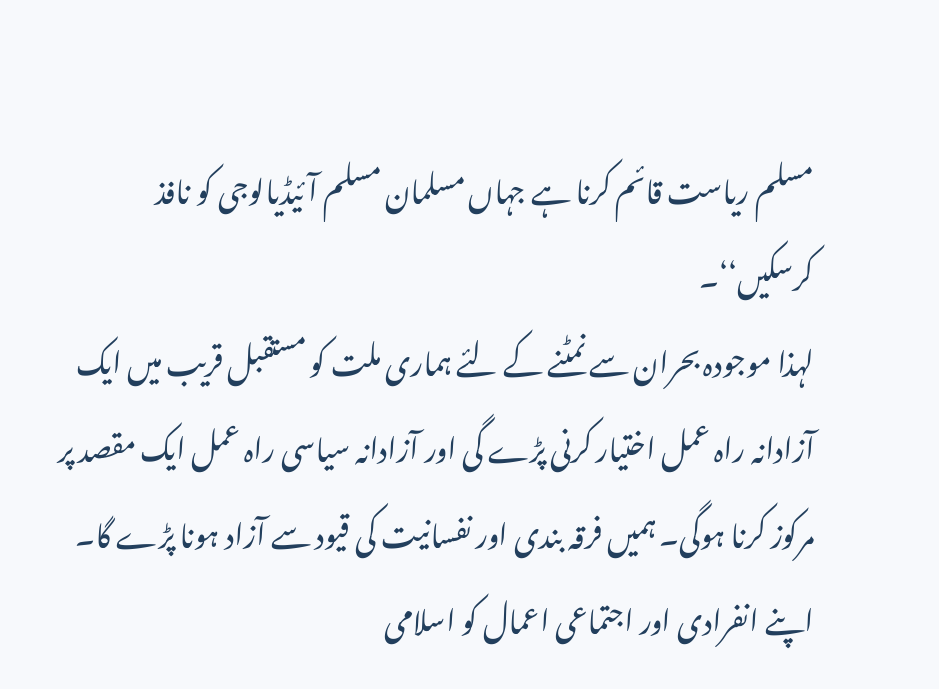مسلم ریاست قائم کرنا ہے جہاں مسلمان مسلم آئیڈیالوجی کو نافذ کرسکیں‘‘۔
لہذا موجودہ بحران سے نمٹنے کے لئے ہماری ملت کو مستقبل قریب میں ایک آزادانہ راہ عمل اختیار کرنی پڑے گی اور آزادانہ سیاسی راہ عمل ایک مقصد پر مرکوز کرنا ہوگی۔ ہمیں فرقہ بندی اور نفسانیت کی قیود سے آزاد ہونا پڑے گا۔ اپنے انفرادی اور اجتماعی اعمال کو اسلامی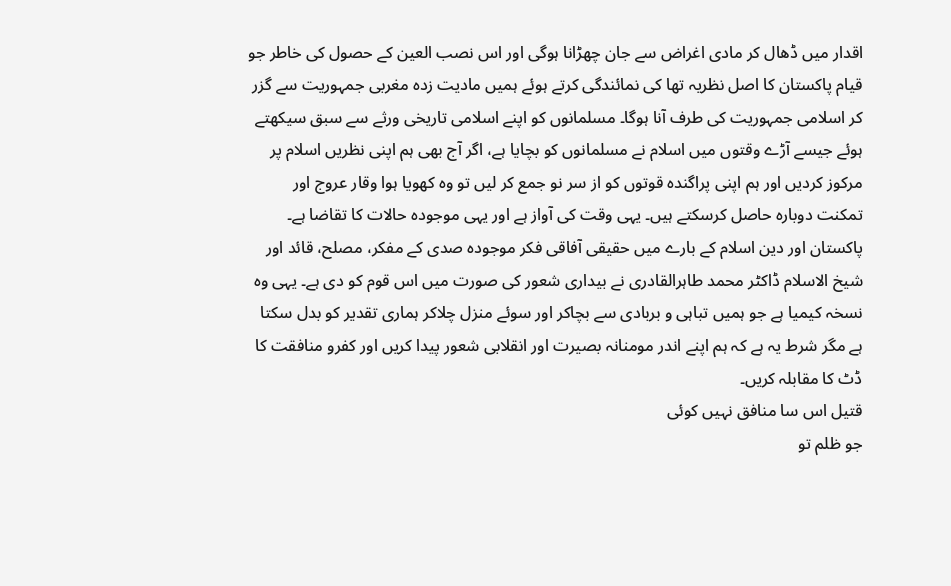اقدار میں ڈھال کر مادی اغراض سے جان چھڑانا ہوگی اور اس نصب العین کے حصول کی خاطر جو قیام پاکستان کا اصل نظریہ تھا کی نمائندگی کرتے ہوئے ہمیں مادیت زدہ مغربی جمہوریت سے گزر کر اسلامی جمہوریت کی طرف آنا ہوگا۔ مسلمانوں کو اپنے اسلامی تاریخی ورثے سے سبق سیکھتے ہوئے جیسے آڑے وقتوں میں اسلام نے مسلمانوں کو بچایا ہے، اگر آج بھی ہم اپنی نظریں اسلام پر مرکوز کردیں اور ہم اپنی پراگندہ قوتوں کو از سر نو جمع کر لیں تو وہ کھویا ہوا وقار عروج اور تمکنت دوبارہ حاصل کرسکتے ہیں۔ یہی وقت کی آواز ہے اور یہی موجودہ حالات کا تقاضا ہے۔ پاکستان اور دین اسلام کے بارے میں حقیقی آفاقی فکر موجودہ صدی کے مفکر، مصلح، قائد اور شیخ الاسلام ڈاکٹر محمد طاہرالقادری نے بیداری شعور کی صورت میں اس قوم کو دی ہے۔ یہی وہ نسخہ کیمیا ہے جو ہمیں تباہی و بربادی سے بچاکر اور سوئے منزل چلاکر ہماری تقدیر کو بدل سکتا ہے مگر شرط یہ ہے کہ ہم اپنے اندر مومنانہ بصیرت اور انقلابی شعور پیدا کریں اور کفرو منافقت کا ڈٹ کا مقابلہ کریں۔
قتیل اس سا منافق نہیں کوئی
جو ظلم تو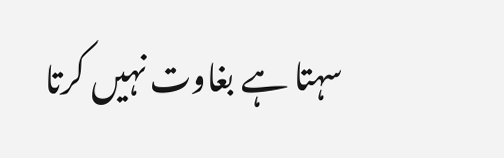سہتا ہے بغاوت نہیں کرتا